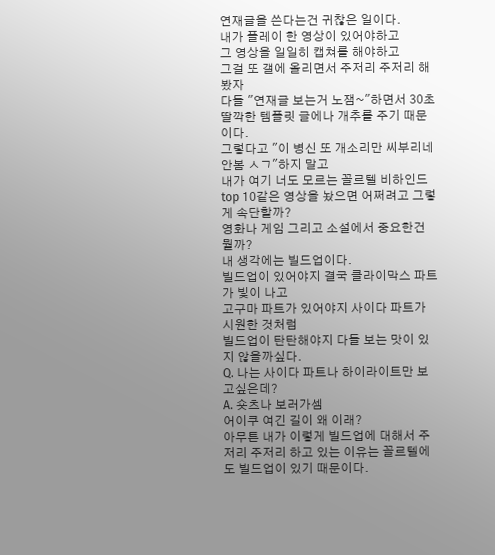연재글을 쓴다는건 귀찮은 일이다.
내가 플레이 한 영상이 있어야하고
그 영상을 일일히 캡쳐를 해야하고
그걸 또 갤에 올리면서 주저리 주저리 해봤자
다들 "연재글 보는거 노잼~"하면서 30초 딸깍한 템플릿 글에나 개추를 주기 때문이다.
그렇다고 "이 병신 또 개소리만 씨부리네 안봄 ㅅㄱ"하지 말고
내가 여기 너도 모르는 꼴르텔 비하인드 top 10같은 영상을 놨으면 어쩌려고 그렇게 속단할까?
영화나 게임 그리고 소설에서 중요한건 뭘까?
내 생각에는 빌드업이다.
빌드업이 있어야지 결국 클라이막스 파트가 빛이 나고
고구마 파트가 있어야지 사이다 파트가 시원한 것처럼
빌드업이 탄탄해야지 다들 보는 맛이 있지 않을까싶다.
Q. 나는 사이다 파트나 하이라이트만 보고싶은데?
A. 숏츠나 보러가셈
어이쿠 여긴 길이 왜 이래?
아무튼 내가 이렇게 빌드업에 대해서 주저리 주저리 하고 있는 이유는 꼴르텔에도 빌드업이 있기 때문이다.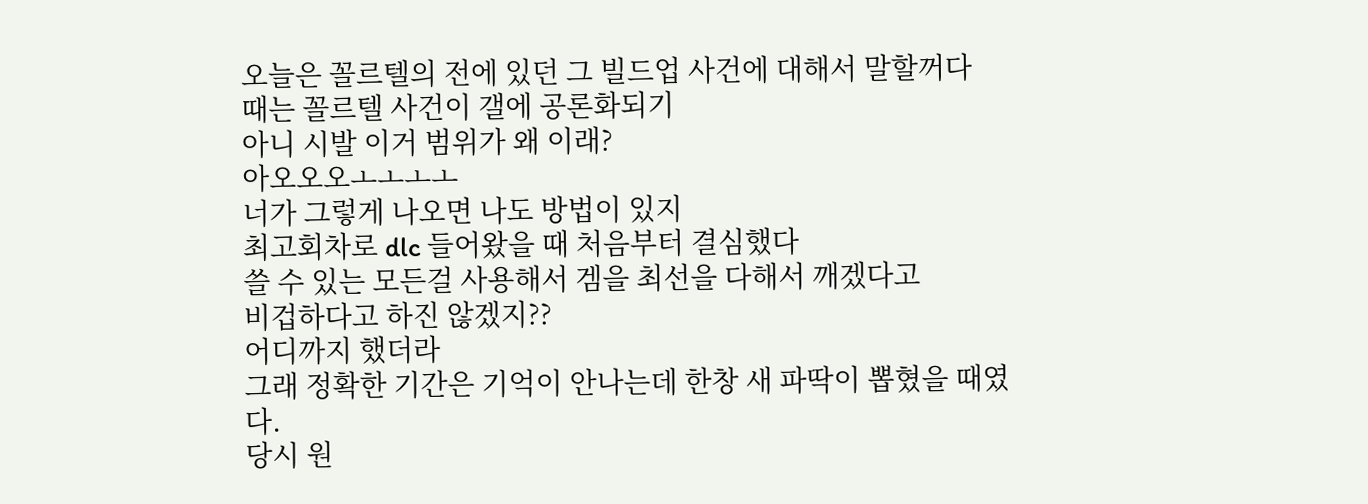오늘은 꼴르텔의 전에 있던 그 빌드업 사건에 대해서 말할꺼다
때는 꼴르텔 사건이 갤에 공론화되기
아니 시발 이거 범위가 왜 이래?
아오오오ㅗㅗㅗㅗ
너가 그렇게 나오면 나도 방법이 있지
최고회차로 dlc 들어왔을 때 처음부터 결심했다
쓸 수 있는 모든걸 사용해서 겜을 최선을 다해서 깨겠다고
비겁하다고 하진 않겠지??
어디까지 했더라
그래 정확한 기간은 기억이 안나는데 한창 새 파딱이 뽑혔을 때였다.
당시 원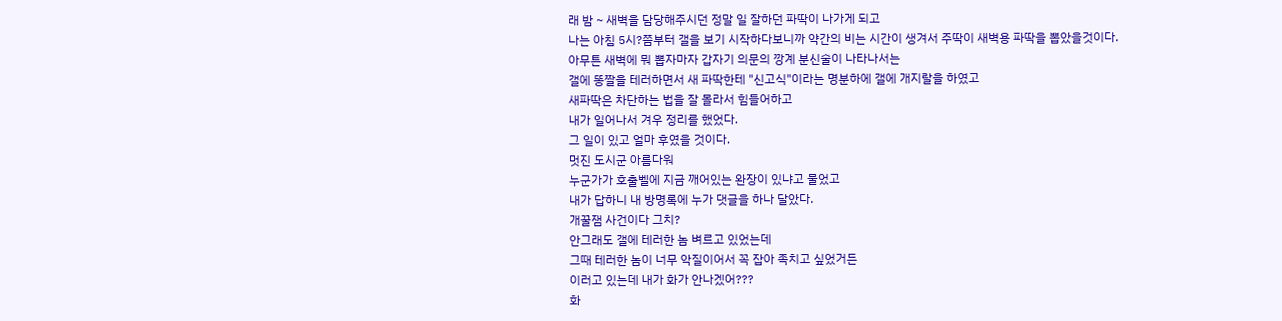래 밤 ~ 새벽을 담당해주시던 정말 일 잘하던 파딱이 나가게 되고
나는 아침 5시?쯤부터 갤을 보기 시작하다보니까 약간의 비는 시간이 생겨서 주딱이 새벽용 파딱을 뽑았을것이다.
아무튼 새벽에 뭐 뽑자마자 갑자기 의문의 깡계 분신술이 나타나서는
갤에 똥짤을 테러하면서 새 파딱한테 "신고식"이라는 명분하에 갤에 개지랄을 하였고
새파딱은 차단하는 법을 잘 몰라서 힘들어하고
내가 일어나서 겨우 정리를 했었다.
그 일이 있고 얼마 후였을 것이다.
멋진 도시군 아름다워
누군가가 호출벨에 지금 깨어있는 완장이 있냐고 물었고
내가 답하니 내 방명록에 누가 댓글을 하나 달았다.
개꿀잼 사건이다 그치?
안그래도 갤에 테러한 놈 벼르고 있었는데
그때 테러한 놈이 너무 악질이어서 꼭 잡아 족치고 싶었거든
이러고 있는데 내가 화가 안나겠어???
화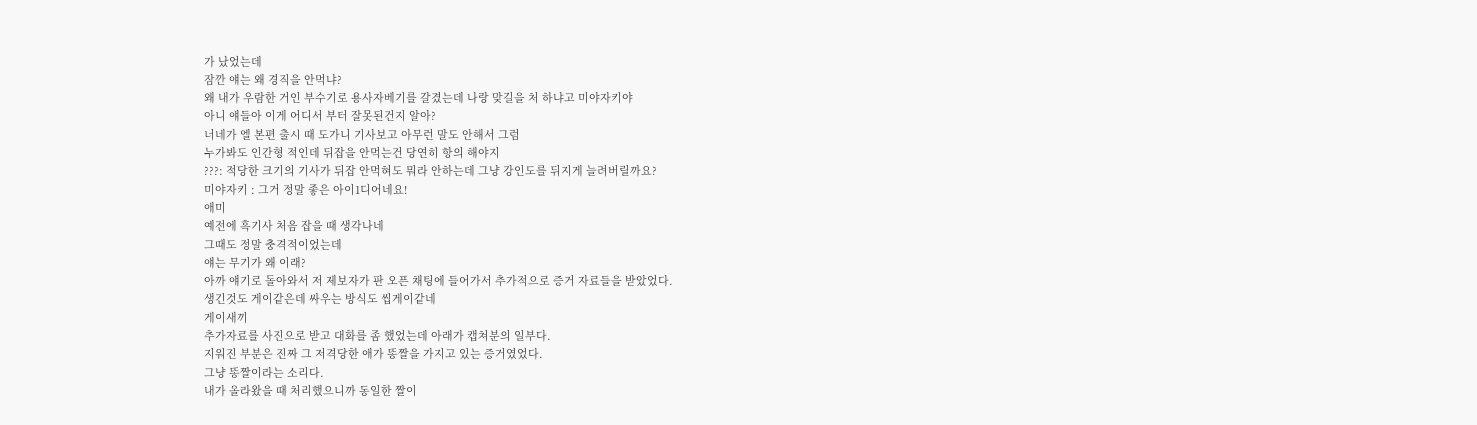가 났었는데
잠깐 얘는 왜 경직을 안먹냐?
왜 내가 우람한 거인 부수기로 용사자베기를 갈겼는데 나랑 맞길을 처 하냐고 미야자키야
아니 얘들아 이게 어디서 부터 잘못된건지 알아?
너네가 엘 본편 출시 때 도가니 기사보고 아무런 말도 안해서 그럼
누가봐도 인간형 적인데 뒤잡을 안먹는건 당연히 항의 해야지
???: 적당한 크기의 기사가 뒤잡 안먹혀도 뭐라 안하는데 그냥 강인도를 뒤지게 늘려버릴까요?
미야자키 : 그거 정말 좋은 아이1디어네요!
애미
예전에 흑기사 처음 잡을 때 생각나네
그때도 정말 충격적이었는데
얘는 무기가 왜 이래?
아까 얘기로 돌아와서 저 제보자가 판 오픈 채팅에 들어가서 추가적으로 증거 자료들을 받았었다.
생긴것도 게이같은데 싸우는 방식도 씹게이같네
게이새끼
추가자료를 사진으로 받고 대화를 좀 했었는데 아래가 캡쳐분의 일부다.
지워진 부분은 진짜 그 저격당한 애가 똥짤을 가지고 있는 증거였었다.
그냥 똥짤이라는 소리다.
내가 올라왔을 때 처리했으니까 동일한 짤이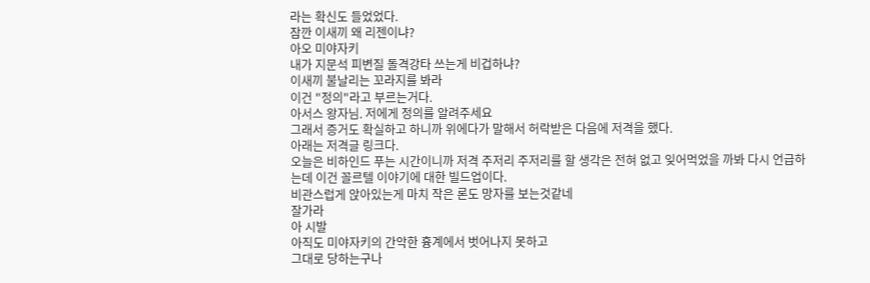라는 확신도 들었었다.
잠깐 이새끼 왜 리젠이냐?
아오 미야자키
내가 지문석 피변질 돌격강타 쓰는게 비겁하냐?
이새끼 불날리는 꼬라지를 봐라
이건 "정의"라고 부르는거다.
아서스 왕자님. 저에게 정의를 알려주세요
그래서 증거도 확실하고 하니까 위에다가 말해서 허락받은 다음에 저격을 했다.
아래는 저격글 링크다.
오늘은 비하인드 푸는 시간이니까 저격 주저리 주저리를 할 생각은 전혀 없고 잊어먹었을 까봐 다시 언급하는데 이건 꼴르텔 이야기에 대한 빌드업이다.
비관스럽게 앉아있는게 마치 작은 론도 망자를 보는것같네
잘가라
아 시발
아직도 미야자키의 간악한 흉계에서 벗어나지 못하고
그대로 당하는구나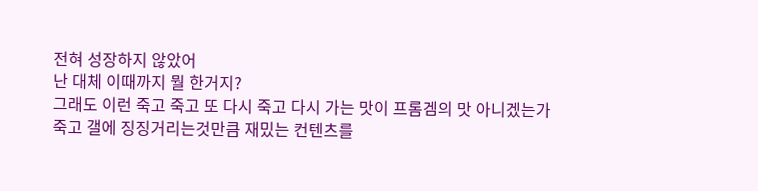전혀 성장하지 않았어
난 대체 이때까지 뭘 한거지?
그래도 이런 죽고 죽고 또 다시 죽고 다시 가는 맛이 프롬겜의 맛 아니겠는가
죽고 갤에 징징거리는것만큼 재밌는 컨텐츠를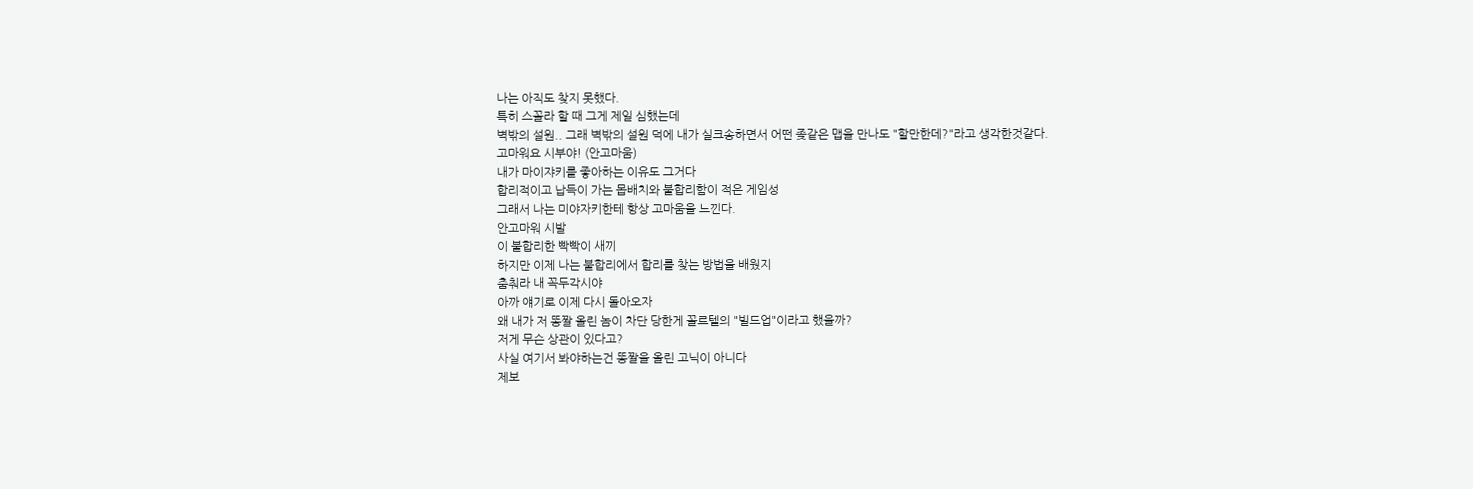나는 아직도 찾지 못했다.
특히 스꼴라 할 때 그게 제일 심했는데
벽밖의 설원.. 그래 벽밖의 설원 덕에 내가 실크송하면서 어떤 좆같은 맵을 만나도 "할만한데?"라고 생각한것같다.
고마워요 시부야! (안고마움)
내가 마이쟈키를 좋아하는 이유도 그거다
합리적이고 납득이 가는 몹배치와 불합리함이 적은 게임성
그래서 나는 미야자키한테 항상 고마움을 느낀다.
안고마워 시발
이 불합리한 빡빡이 새끼
하지만 이제 나는 불합리에서 합리를 찾는 방법을 배웠지
춤춰라 내 꼭두각시야
아까 얘기로 이제 다시 돌아오자
왜 내가 저 똥짤 올린 놈이 차단 당한게 꼴르텔의 "빌드업"이라고 했을까?
저게 무슨 상관이 있다고?
사실 여기서 봐야하는건 똥짤을 올린 고닉이 아니다
제보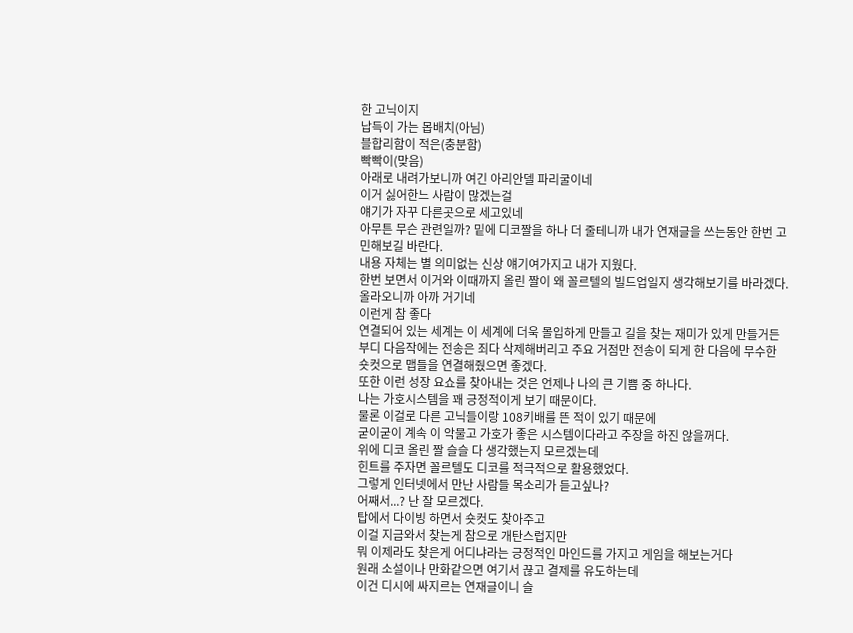한 고닉이지
납득이 가는 몹배치(아님)
블합리함이 적은(충분함)
빡빡이(맞음)
아래로 내려가보니까 여긴 아리안델 파리굴이네
이거 싫어한느 사람이 많겠는걸
얘기가 자꾸 다른곳으로 세고있네
아무튼 무슨 관련일까? 밑에 디코짤을 하나 더 줄테니까 내가 연재글을 쓰는동안 한번 고민해보길 바란다.
내용 자체는 별 의미없는 신상 얘기여가지고 내가 지웠다.
한번 보면서 이거와 이때까지 올린 짤이 왜 꼴르텔의 빌드업일지 생각해보기를 바라겠다.
올라오니까 아까 거기네
이런게 참 좋다
연결되어 있는 세계는 이 세계에 더욱 몰입하게 만들고 길을 찾는 재미가 있게 만들거든
부디 다음작에는 전송은 죄다 삭제해버리고 주요 거점만 전송이 되게 한 다음에 무수한 숏컷으로 맵들을 연결해줬으면 좋겠다.
또한 이런 성장 요쇼를 찾아내는 것은 언제나 나의 큰 기쁨 중 하나다.
나는 가호시스템을 꽤 긍정적이게 보기 때문이다.
물론 이걸로 다른 고닉들이랑 108키배를 뜬 적이 있기 때문에
굳이굳이 계속 이 악물고 가호가 좋은 시스템이다라고 주장을 하진 않을꺼다.
위에 디코 올린 짤 슬슬 다 생각했는지 모르겠는데
힌트를 주자면 꼴르텔도 디코를 적극적으로 활용했었다.
그렇게 인터넷에서 만난 사람들 목소리가 듣고싶나?
어째서...? 난 잘 모르겠다.
탑에서 다이빙 하면서 숏컷도 찾아주고
이걸 지금와서 찾는게 참으로 개탄스럽지만
뭐 이제라도 찾은게 어디냐라는 긍정적인 마인드를 가지고 게임을 해보는거다
원래 소설이나 만화같으면 여기서 끊고 결제를 유도하는데
이건 디시에 싸지르는 연재글이니 슬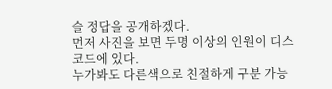슬 정답을 공개하겠다.
먼저 사진을 보면 두명 이상의 인원이 디스코드에 있다.
누가봐도 다른색으로 친절하게 구분 가능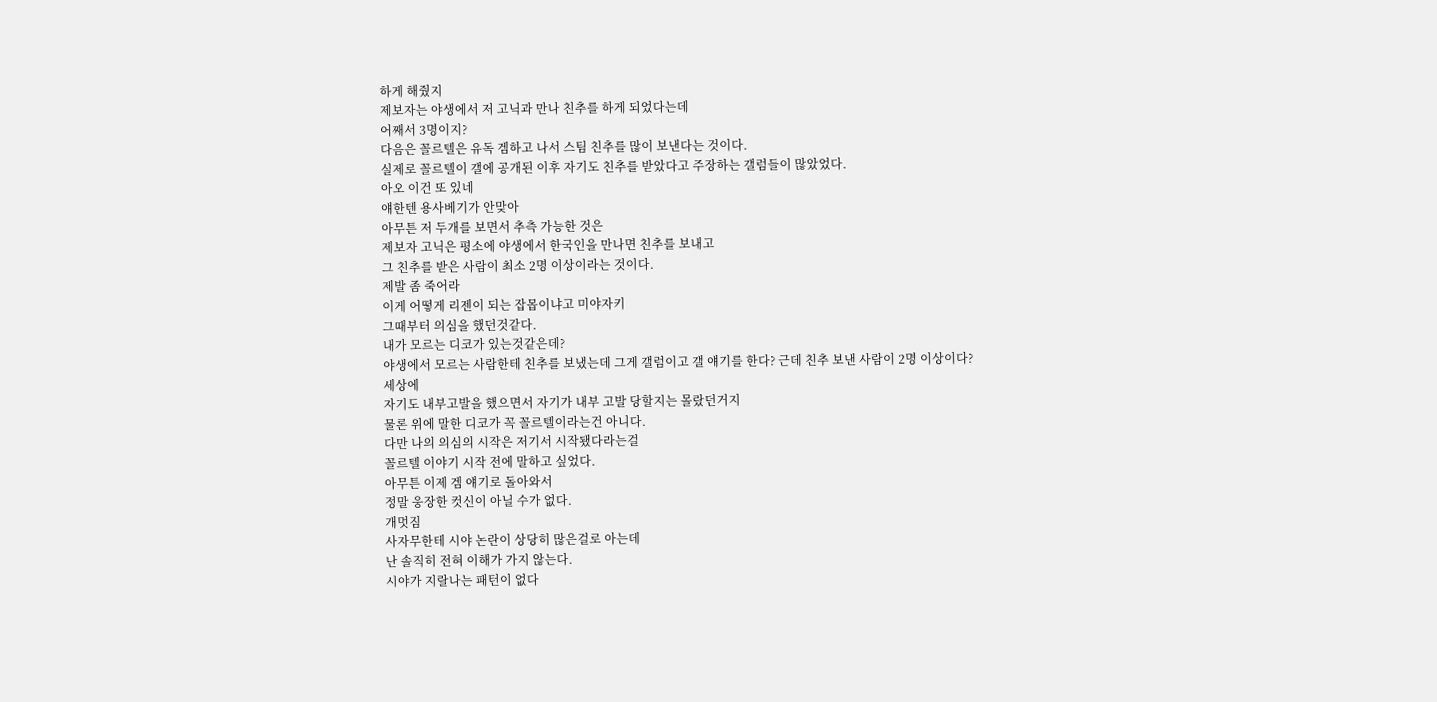하게 해줬지
제보자는 야생에서 저 고닉과 만나 친추를 하게 되었다는데
어째서 3명이지?
다음은 꼴르텔은 유독 겜하고 나서 스팀 친추를 많이 보낸다는 것이다.
실제로 꼴르텔이 갤에 공개된 이후 자기도 친추를 받았다고 주장하는 갤럼들이 많았었다.
아오 이건 또 있네
얘한텐 용사베기가 안맞아
아무튼 저 두개를 보면서 추측 가능한 것은
제보자 고닉은 평소에 야생에서 한국인을 만나면 친추를 보내고
그 친추를 받은 사람이 최소 2명 이상이라는 것이다.
제발 좀 죽어라
이게 어떻게 리젠이 되는 잡몹이냐고 미야자키
그때부터 의심을 했던것같다.
내가 모르는 디코가 있는것같은데?
야생에서 모르는 사람한테 친추를 보냈는데 그게 갤럼이고 갤 얘기를 한다? 근데 친추 보낸 사람이 2명 이상이다?
세상에
자기도 내부고발을 했으면서 자기가 내부 고발 당할지는 몰랐던거지
물론 위에 말한 디코가 꼭 꼴르텔이라는건 아니다.
다만 나의 의심의 시작은 저기서 시작됐다라는걸
꼴르텔 이야기 시작 전에 말하고 싶었다.
아무튼 이제 겜 얘기로 돌아와서
정말 웅장한 컷신이 아닐 수가 없다.
개멋짐
사자무한테 시야 논란이 상당히 많은걸로 아는데
난 솔직히 전혀 이해가 가지 않는다.
시야가 지랄나는 패턴이 없다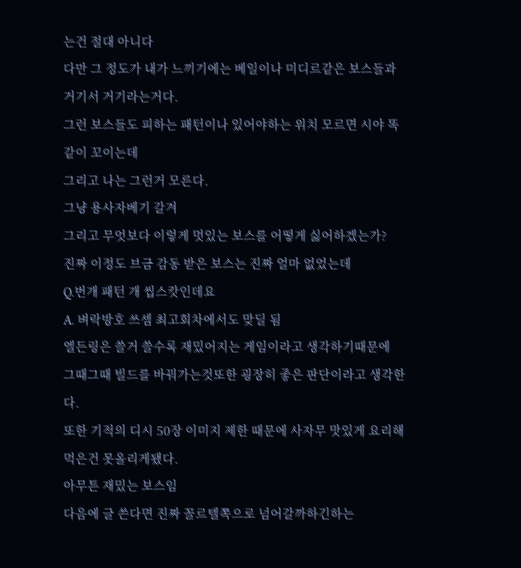는건 절대 아니다
다만 그 정도가 내가 느끼기에는 베일이나 미디르같은 보스들과 거기서 거기라는거다.
그런 보스들도 피하는 패턴이나 있어야하는 위치 모르면 시야 똑같이 꼬이는데
그리고 나는 그런거 모른다.
그냥 용사자베기 갈겨
그리고 무엇보다 이렇게 멋있는 보스를 어떻게 싫어하겠는가?
진짜 이정도 브금 감동 받은 보스는 진짜 얼마 없었는데
Q.번개 패턴 개 씹스캇인데요
A. 벼락방호 쓰셈 최고회차에서도 맞딜 됨
엘든링은 쓸거 쓸수록 재밌어지는 게임이라고 생각하기때문에
그때그때 빌드를 바꿔가는것또한 굉장히 좋은 판단이라고 생각한다.
또한 기적의 디시 50장 이미지 제한 때문에 사자무 맛있게 요리해먹은건 못올리게됐다.
아무튼 재밌는 보스임
다음에 글 쓴다면 진짜 꼴르텔쪽으로 넘어갈까하긴하는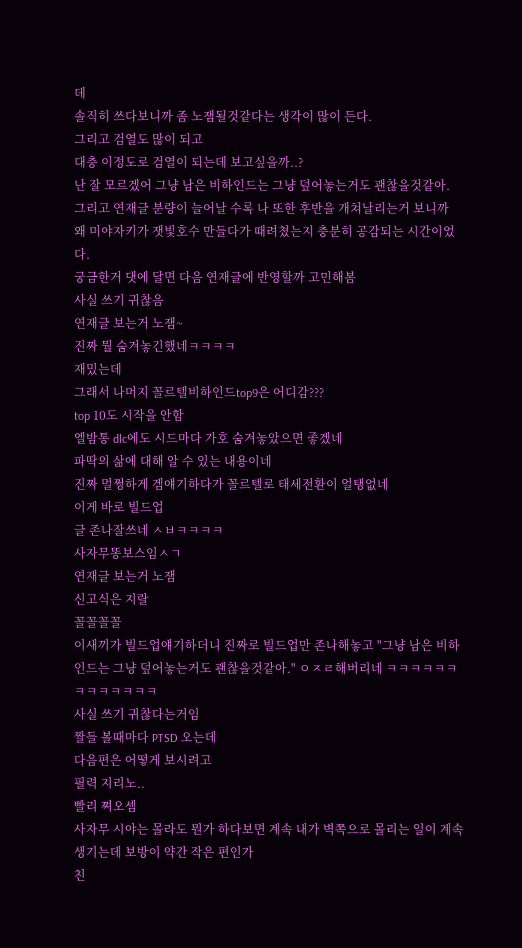데
솔직히 쓰다보니까 좀 노잼될것같다는 생각이 많이 든다.
그리고 검열도 많이 되고
대충 이정도로 검열이 되는데 보고싶을까..?
난 잘 모르겠어 그냥 남은 비하인드는 그냥 덮어놓는거도 괜찮을것같아.
그리고 연재글 분량이 늘어날 수록 나 또한 후반을 개쳐날리는거 보니까
왜 미야자키가 잿빛호수 만들다가 때려쳤는지 충분히 공감되는 시간이었다.
궁금한거 댓에 달면 다음 연재글에 반영할까 고민해봄
사실 쓰기 귀찮음
연재글 보는거 노잼~
진짜 뭘 숨겨놓긴했네ㅋㅋㅋㅋ
재밌는데
그래서 나머지 꼴르텔비하인드top9은 어디감???
top 10도 시작을 안함
엘밤통 dlc에도 시드마다 가호 숨겨놓았으면 좋겠네
파딱의 삶에 대해 알 수 있는 내용이네
진짜 멀쩡하게 겜얘기하다가 꼴르텔로 태세전환이 얼탱없네
이게 바로 빌드업
글 존나잘쓰네 ㅅㅂㅋㅋㅋㅋ
사자무똥보스임ㅅㄱ
연재글 보는거 노잼
신고식은 지랄
꼴꼴꼴꼴
이새끼가 빌드업얘기하더니 진짜로 빌드업만 존나해놓고 "그냥 남은 비하인드는 그냥 덮어놓는거도 괜찮을것같아." ㅇㅈㄹ해버리네 ㅋㅋㅋㅋㅋㅋㅋㅋㅋㅋㅋㅋㅋ
사실 쓰기 귀찮다는거임
짤들 볼때마다 PTSD 오는데
다음편은 어떻게 보시려고
필력 지리노..
빨리 쪄오셈
사자무 시야는 몰라도 뭔가 하다보면 계속 내가 벽쪽으로 몰리는 일이 계속 생기는데 보방이 약간 작은 편인가
친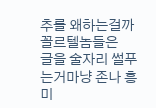추를 왜하는걸까 꼴르텔놈들은
글을 술자리 썰푸는거마냥 존나 흥미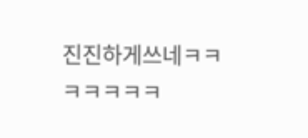진진하게쓰네ㅋㅋㅋㅋㅋㅋㅋ